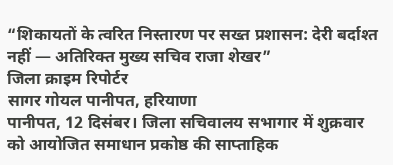“शिकायतों के त्वरित निस्तारण पर सख्त प्रशासन: देरी बर्दाश्त नहीं — अतिरिक्त मुख्य सचिव राजा शेखर”
जिला क्राइम रिपोर्टर
सागर गोयल पानीपत, हरियाणा
पानीपत, 12 दिसंबर। जिला सचिवालय सभागार में शुक्रवार को आयोजित समाधान प्रकोष्ठ की साप्ताहिक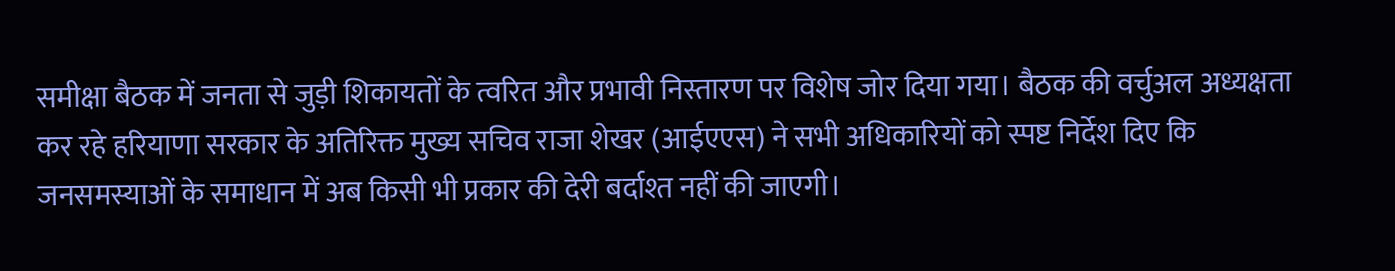समीक्षा बैठक में जनता से जुड़ी शिकायतों के त्वरित और प्रभावी निस्तारण पर विशेष जोर दिया गया। बैठक की वर्चुअल अध्यक्षता कर रहे हरियाणा सरकार के अतिरिक्त मुख्य सचिव राजा शेखर (आईएएस) ने सभी अधिकारियों को स्पष्ट निर्देश दिए कि जनसमस्याओं के समाधान में अब किसी भी प्रकार की देरी बर्दाश्त नहीं की जाएगी।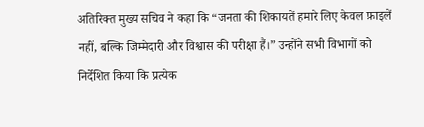अतिरिक्त मुख्य सचिव ने कहा कि “जनता की शिकायतें हमारे लिए केवल फ़ाइलें नहीं, बल्कि जिम्मेदारी और विश्वास की परीक्षा हैं।” उन्होंने सभी विभागों को निर्देशित किया कि प्रत्येक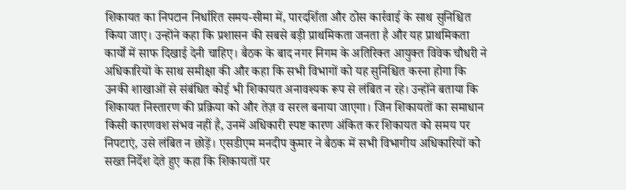शिकायत का निपटान निर्धारित समय-सीमा में, पारदर्शिता और ठोस कार्रवाई के साथ सुनिश्चित किया जाए। उन्होंने कहा कि प्रशासन की सबसे बड़ी प्राथमिकता जनता है और यह प्राथमिकता कार्यों में साफ दिखाई देनी चाहिए। बैठक के बाद नगर निगम के अतिरिक्त आयुक्त विवेक चौधरी ने अधिकारियों के साथ समीक्षा की और कहा कि सभी विभागों को यह सुनिश्चित करना होगा कि उनकी शाखाओं से संबंधित कोई भी शिकायत अनावश्यक रूप से लंबित न रहे। उन्होंने बताया कि शिकायत निस्तारण की प्रक्रिया को और तेज़ व सरल बनाया जाएगा। जिन शिकायतों का समाधान किसी कारणवश संभव नहीं है, उनमें अधिकारी स्पष्ट कारण अंकित कर शिकायत को समय पर निपटाएं, उसे लंबित न छोड़ें। एसडीएम मनदीप कुमार ने बैठक में सभी विभागीय अधिकारियों को सख्त निर्देश देते हुए कहा कि शिकायतों पर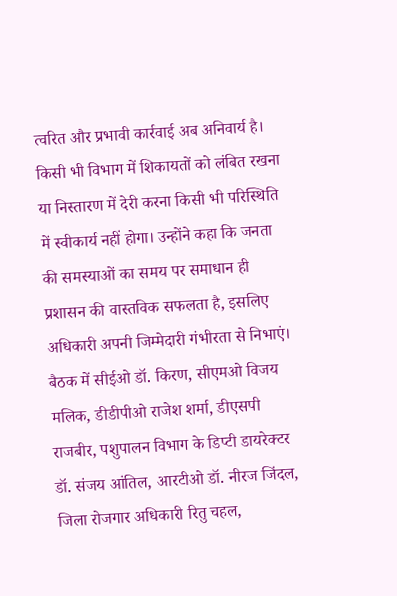त्वरित और प्रभावी कार्रवाई अब अनिवार्य है। किसी भी विभाग में शिकायतों को लंबित रखना या निस्तारण में देरी करना किसी भी परिस्थिति में स्वीकार्य नहीं होगा। उन्होंने कहा कि जनता की समस्याओं का समय पर समाधान ही प्रशासन की वास्तविक सफलता है, इसलिए अधिकारी अपनी जिम्मेदारी गंभीरता से निभाएं।
बैठक में सीईओ डॉ. किरण, सीएमओ विजय मलिक, डीडीपीओ राजेश शर्मा, डीएसपी राजबीर, पशुपालन विभाग के डिप्टी डायरेक्टर डॉ. संजय आंतिल, आरटीओ डॉ. नीरज जिंदल, जिला रोजगार अधिकारी रितु चहल,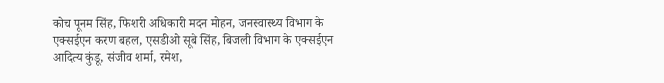कोच पूनम सिंह, फिशरी अधिकारी मदन मोहन, जनस्वास्थ्य विभाग के एक्सईएन करण बहल, एसडीओ सूबे सिंह, बिजली विभाग के एक्सईएन आदित्य कुंडू, संजीव शर्मा, रमेश,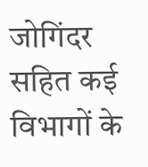जोगिंदर सहित कई विभागों के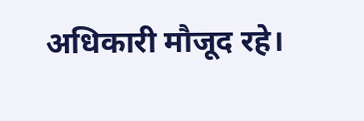अधिकारी मौजूद रहे।